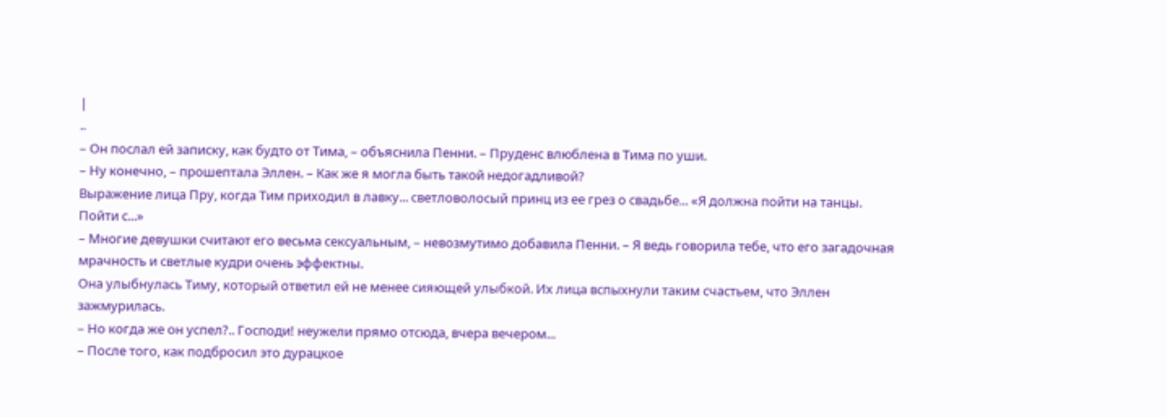|
..
– Он послал ей записку, как будто от Тима, – объяснила Пенни. – Пруденс влюблена в Тима по уши.
– Ну конечно, – прошептала Эллен. – Как же я могла быть такой недогадливой?
Выражение лица Пру, когда Тим приходил в лавку... светловолосый принц из ее грез о свадьбе... «Я должна пойти на танцы. Пойти с...»
– Многие девушки считают его весьма сексуальным, – невозмутимо добавила Пенни. – Я ведь говорила тебе, что его загадочная мрачность и светлые кудри очень эффектны.
Она улыбнулась Тиму, который ответил ей не менее сияющей улыбкой. Их лица вспыхнули таким счастьем, что Эллен зажмурилась.
– Но когда же он успел?.. Господи! неужели прямо отсюда, вчера вечером...
– После того, как подбросил это дурацкое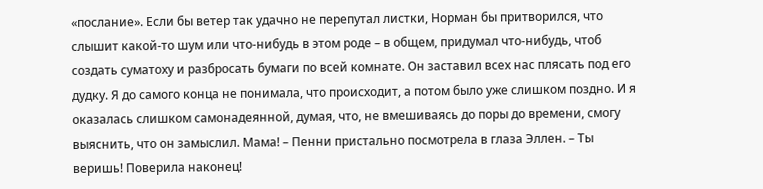«послание». Если бы ветер так удачно не перепутал листки, Норман бы притворился, что слышит какой-то шум или что-нибудь в этом роде – в общем, придумал что-нибудь, чтоб создать суматоху и разбросать бумаги по всей комнате. Он заставил всех нас плясать под его дудку. Я до самого конца не понимала, что происходит, а потом было уже слишком поздно. И я оказалась слишком самонадеянной, думая, что, не вмешиваясь до поры до времени, смогу выяснить, что он замыслил. Мама! – Пенни пристально посмотрела в глаза Эллен. – Ты веришь! Поверила наконец!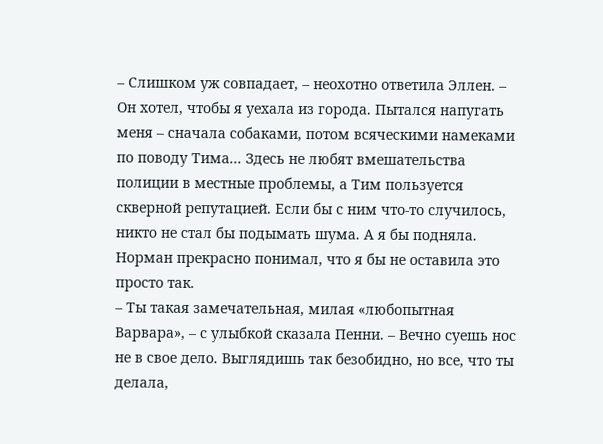– Слишком уж совпадает, – неохотно ответила Эллен. – Он хотел, чтобы я уехала из города. Пытался напугать меня – сначала собаками, потом всяческими намеками по поводу Тима... Здесь не любят вмешательства полиции в местные проблемы, а Тим пользуется скверной репутацией. Если бы с ним что-то случилось, никто не стал бы подымать шума. А я бы подняла. Норман прекрасно понимал, что я бы не оставила это просто так.
– Ты такая замечательная, милая «любопытная Варвара», – с улыбкой сказала Пенни. – Вечно суешь нос не в свое дело. Выглядишь так безобидно, но все, что ты делала,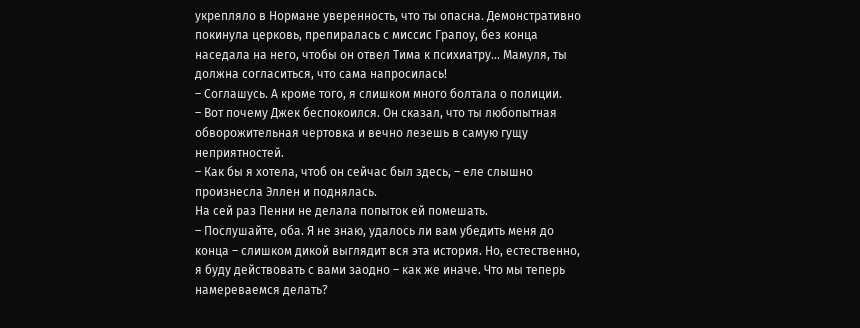укрепляло в Нормане уверенность, что ты опасна. Демонстративно покинула церковь, препиралась с миссис Грапоу, без конца наседала на него, чтобы он отвел Тима к психиатру... Мамуля, ты должна согласиться, что сама напросилась!
– Соглашусь. А кроме того, я слишком много болтала о полиции.
– Вот почему Джек беспокоился. Он сказал, что ты любопытная обворожительная чертовка и вечно лезешь в самую гущу неприятностей.
– Как бы я хотела, чтоб он сейчас был здесь, – еле слышно произнесла Эллен и поднялась.
На сей раз Пенни не делала попыток ей помешать.
– Послушайте, оба. Я не знаю, удалось ли вам убедить меня до конца – слишком дикой выглядит вся эта история. Но, естественно, я буду действовать с вами заодно – как же иначе. Что мы теперь намереваемся делать?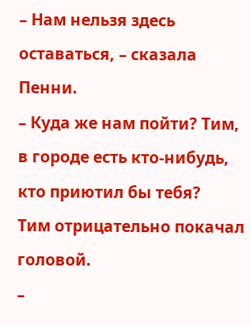– Нам нельзя здесь оставаться, – сказала Пенни.
– Куда же нам пойти? Тим, в городе есть кто-нибудь, кто приютил бы тебя?
Тим отрицательно покачал головой.
–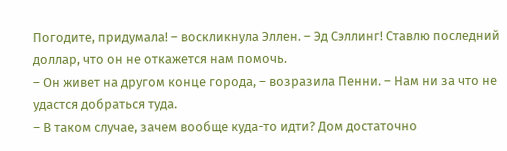Погодите, придумала! – воскликнула Эллен. – Эд Сэллинг! Ставлю последний доллар, что он не откажется нам помочь.
– Он живет на другом конце города, – возразила Пенни. – Нам ни за что не удастся добраться туда.
– В таком случае, зачем вообще куда-то идти? Дом достаточно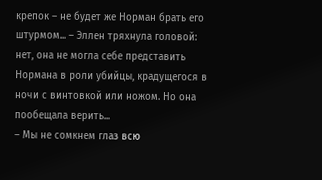крепок – не будет же Норман брать его штурмом... – Эллен тряхнула головой: нет, она не могла себе представить Нормана в роли убийцы, крадущегося в ночи с винтовкой или ножом. Но она пообещала верить...
– Мы не сомкнем глаз всю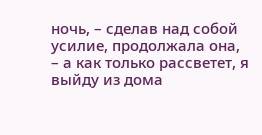ночь, – сделав над собой усилие, продолжала она, – а как только рассветет, я выйду из дома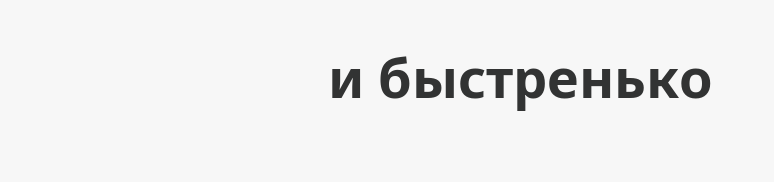и быстренько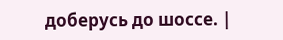доберусь до шоссе. |